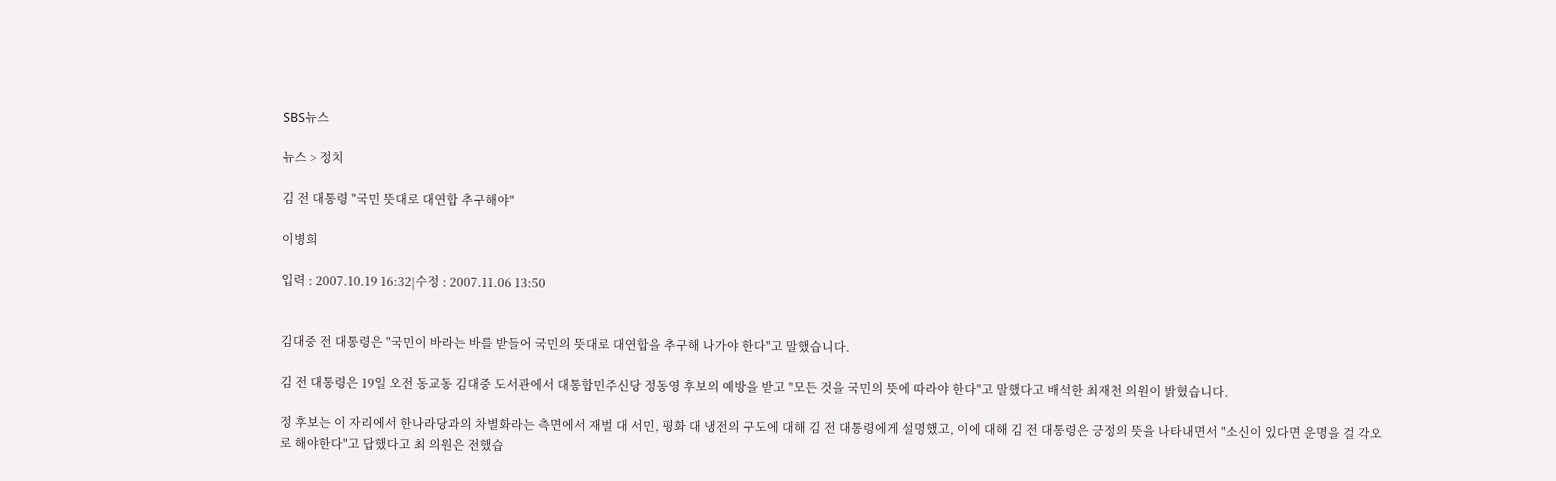SBS뉴스

뉴스 > 정치

김 전 대통령 "국민 뜻대로 대연합 추구해야"

이병희

입력 : 2007.10.19 16:32|수정 : 2007.11.06 13:50


김대중 전 대통령은 "국민이 바라는 바를 받들어 국민의 뜻대로 대연합을 추구해 나가야 한다"고 말했습니다.

김 전 대통령은 19일 오전 동교동 김대중 도서관에서 대통합민주신당 정동영 후보의 예방을 받고 "모든 것을 국민의 뜻에 따라야 한다"고 말했다고 배석한 최재천 의원이 밝혔습니다.

정 후보는 이 자리에서 한나라당과의 차별화라는 측면에서 재벌 대 서민, 평화 대 냉전의 구도에 대해 김 전 대통령에게 설명했고, 이에 대해 김 전 대통령은 긍정의 뜻을 나타내면서 "소신이 있다면 운명을 걸 각오로 해야한다"고 답했다고 최 의원은 전했습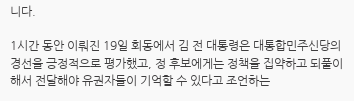니다.

1시간 동안 이뤄진 19일 회동에서 김 전 대통령은 대통합민주신당의 경선을 긍정적으로 평가했고, 정 후보에게는 정책을 집약하고 되풀이해서 전달해야 유권자들이 기억할 수 있다고 조언하는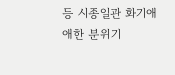등 시종일관 화기애애한 분위기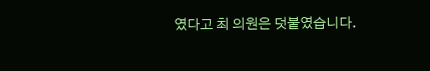였다고 최 의원은 덧붙였습니다.